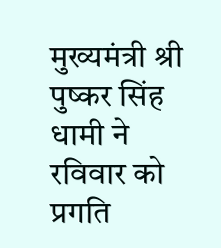मुख्यमंत्री श्री पुष्कर सिंह धामी ने रविवार को प्रगति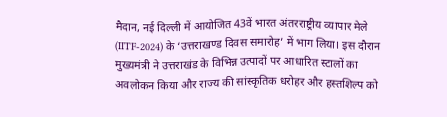मैदान, नई दिल्ली में आयोजित 43वें भारत अंतरराष्ट्रीय व्यापार मेले (IITF-2024) के ‘उत्तराखण्ड दिवस समारोह’ में भाग लिया। इस दौरान मुख्यमंत्री ने उत्तराखंड के विभिन्न उत्पादों पर आधारित स्टालों का अवलोकन किया और राज्य की सांस्कृतिक धरोहर और हस्तशिल्प को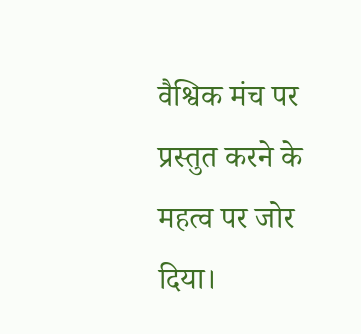वैश्विक मंच पर प्रस्तुत करने के महत्व पर जोर दिया।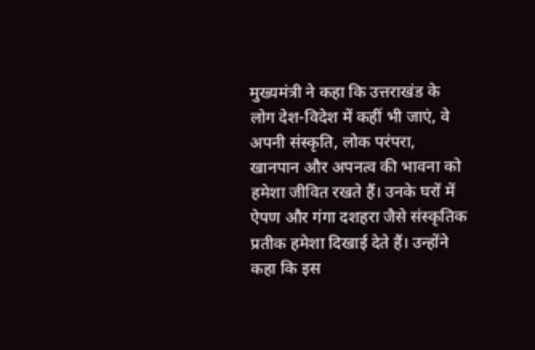मुख्यमंत्री ने कहा कि उत्तराखंड के लोग देश-विदेश में कहीं भी जाएं, वे अपनी संस्कृति, लोक परंपरा, खानपान और अपनत्व की भावना को हमेशा जीवित रखते हैं। उनके घरों में ऐपण और गंगा दशहरा जैसे संस्कृतिक प्रतीक हमेशा दिखाई देते हैं। उन्होंने कहा कि इस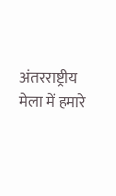अंतरराष्ट्रीय मेला में हमारे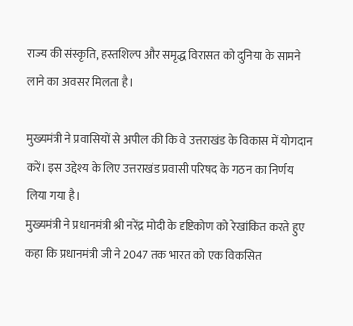राज्य की संस्कृति, हस्तशिल्प और समृद्ध विरासत को दुनिया के सामने लाने का अवसर मिलता है।

मुख्यमंत्री ने प्रवासियों से अपील की कि वे उत्तराखंड के विकास में योगदान करें। इस उद्देश्य के लिए उत्तराखंड प्रवासी परिषद के गठन का निर्णय लिया गया है।
मुख्यमंत्री ने प्रधानमंत्री श्री नरेंद्र मोदी के दृष्टिकोण को रेखांकित करते हुए कहा कि प्रधानमंत्री जी ने 2047 तक भारत को एक विकसित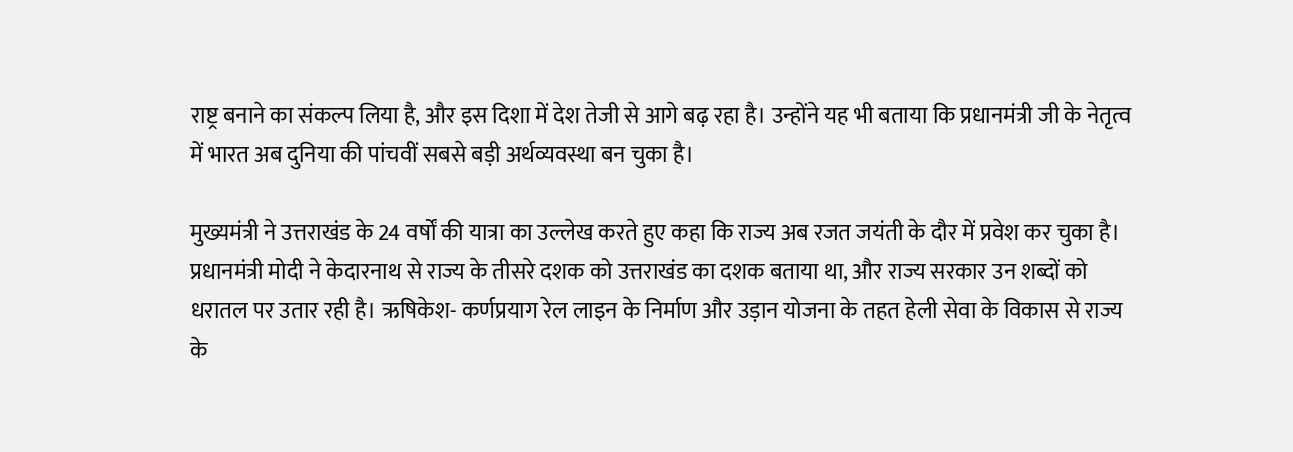राष्ट्र बनाने का संकल्प लिया है, और इस दिशा में देश तेजी से आगे बढ़ रहा है। उन्होंने यह भी बताया कि प्रधानमंत्री जी के नेतृत्व में भारत अब दुनिया की पांचवीं सबसे बड़ी अर्थव्यवस्था बन चुका है।

मुख्यमंत्री ने उत्तराखंड के 24 वर्षों की यात्रा का उल्लेख करते हुए कहा कि राज्य अब रजत जयंती के दौर में प्रवेश कर चुका है। प्रधानमंत्री मोदी ने केदारनाथ से राज्य के तीसरे दशक को उत्तराखंड का दशक बताया था, और राज्य सरकार उन शब्दों को धरातल पर उतार रही है। ऋषिकेश- कर्णप्रयाग रेल लाइन के निर्माण और उड़ान योजना के तहत हेली सेवा के विकास से राज्य के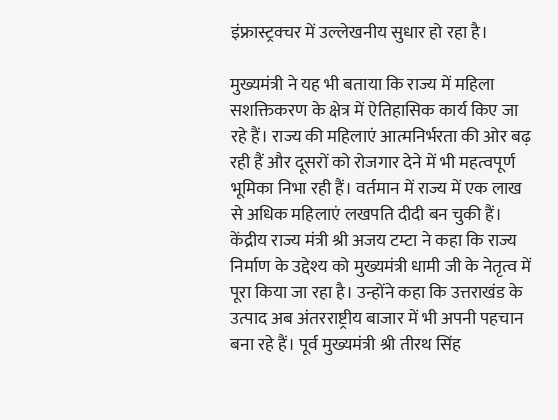इंफ्रास्ट्रक्चर में उल्लेखनीय सुधार हो रहा है।

मुख्यमंत्री ने यह भी बताया कि राज्य में महिला सशक्तिकरण के क्षेत्र में ऐतिहासिक कार्य किए जा रहे हैं। राज्य की महिलाएं आत्मनिर्भरता की ओर बढ़ रही हैं और दूसरों को रोजगार देने में भी महत्वपूर्ण भूमिका निभा रही हैं। वर्तमान में राज्य में एक लाख से अधिक महिलाएं लखपति दीदी बन चुकी हैं।
केंद्रीय राज्य मंत्री श्री अजय टम्टा ने कहा कि राज्य निर्माण के उद्देश्य को मुख्यमंत्री धामी जी के नेतृत्व में पूरा किया जा रहा है। उन्होंने कहा कि उत्तराखंड के उत्पाद अब अंतरराष्ट्रीय बाजार में भी अपनी पहचान बना रहे हैं। पूर्व मुख्यमंत्री श्री तीरथ सिंह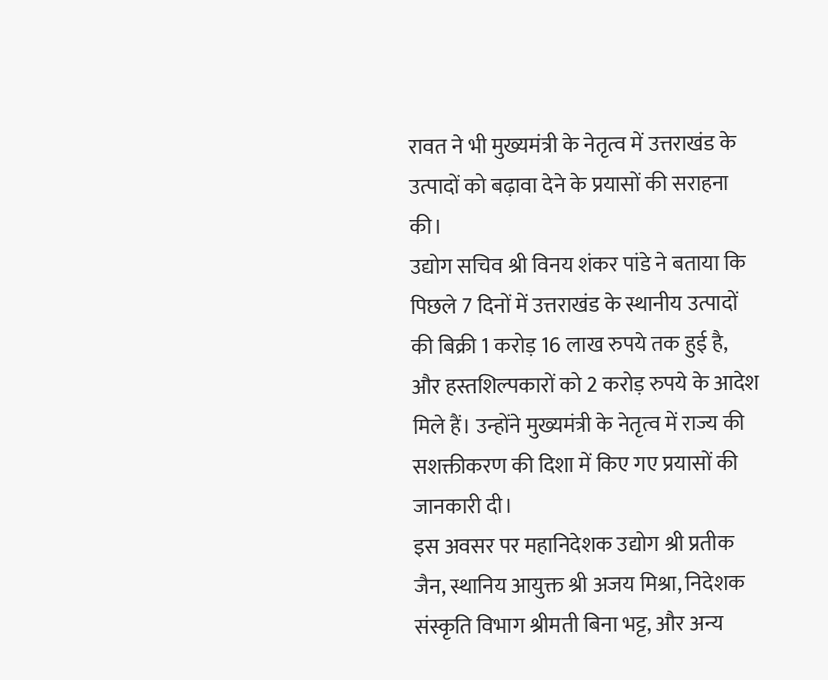रावत ने भी मुख्यमंत्री के नेतृत्व में उत्तराखंड के उत्पादों को बढ़ावा देने के प्रयासों की सराहना की।
उद्योग सचिव श्री विनय शंकर पांडे ने बताया कि पिछले 7 दिनों में उत्तराखंड के स्थानीय उत्पादों की बिक्री 1 करोड़ 16 लाख रुपये तक हुई है, और हस्तशिल्पकारों को 2 करोड़ रुपये के आदेश मिले हैं। उन्होंने मुख्यमंत्री के नेतृत्व में राज्य की सशक्तीकरण की दिशा में किए गए प्रयासों की जानकारी दी।
इस अवसर पर महानिदेशक उद्योग श्री प्रतीक जैन, स्थानिय आयुक्त श्री अजय मिश्रा, निदेशक संस्कृति विभाग श्रीमती बिना भट्ट, और अन्य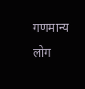गणमान्य लोग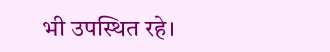भी उपस्थित रहे।